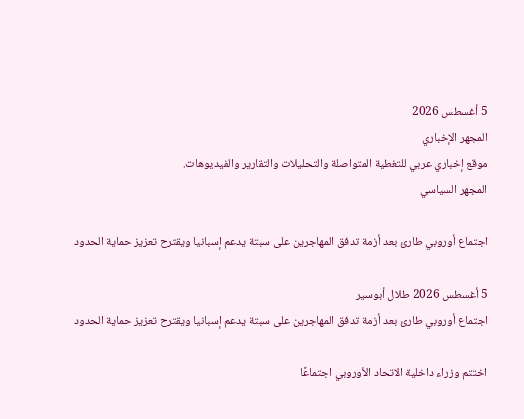5 أغسطس 2026
المجهر الإخباري
موقع إخباري عربي للتغطية المتواصلة والتحليلات والتقارير والفيديوهات.
المجهر السياسي

اجتماع أوروبي طارئ بعد أزمة تدفق المهاجرين على سبتة يدعم إسبانيا ويقترح تعزيز حماية الحدود

5 أغسطس 2026 طلال أبوسير
اجتماع أوروبي طارئ بعد أزمة تدفق المهاجرين على سبتة يدعم إسبانيا ويقترح تعزيز حماية الحدود

اختتم وزراء داخلية الاتحاد الأوروبي اجتماعًا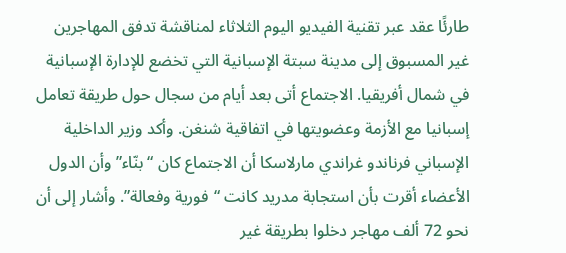طارئًا عقد عبر تقنية الفيديو اليوم الثلاثاء لمناقشة تدفق المهاجرين غير المسبوق إلى مدينة سبتة الإسبانية التي تخضع للإدارة الإسبانية في شمال أفريقيا. الاجتماع أتى بعد أيام من سجال حول طريقة تعامل إسبانيا مع الأزمة وعضويتها في اتفاقية شنغن. وأكد وزير الداخلية الإسباني فرناندو غراندي مارلاسكا أن الاجتماع كان “بنّاء” وأن الدول الأعضاء أقرت بأن استجابة مدريد كانت “فورية وفعالة”. وأشار إلى أن نحو 72 ألف مهاجر دخلوا بطريقة غير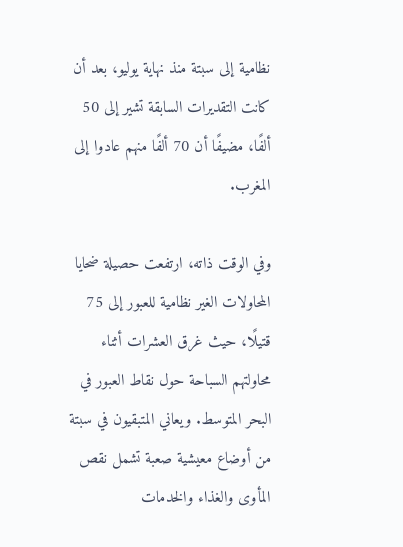نظامية إلى سبتة منذ نهاية يوليو، بعد أن كانت التقديرات السابقة تشير إلى 50 ألفًا، مضيفًا أن 70 ألفًا منهم عادوا إلى المغرب.

وفي الوقت ذاته، ارتفعت حصيلة ضحايا المحاولات الغير نظامية للعبور إلى 75 قتيلًا، حيث غرق العشرات أثناء محاولتهم السباحة حول نقاط العبور في البحر المتوسط. ويعاني المتبقيون في سبتة من أوضاع معيشية صعبة تشمل نقص المأوى والغذاء والخدمات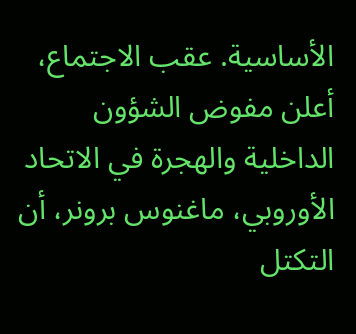الأساسية. عقب الاجتماع، أعلن مفوض الشؤون الداخلية والهجرة في الاتحاد الأوروبي، ماغنوس برونر، أن التكتل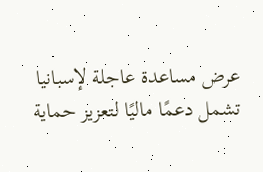عرض مساعدة عاجلة لإسبانيا تشمل دعمًا ماليًا لتعزيز حماية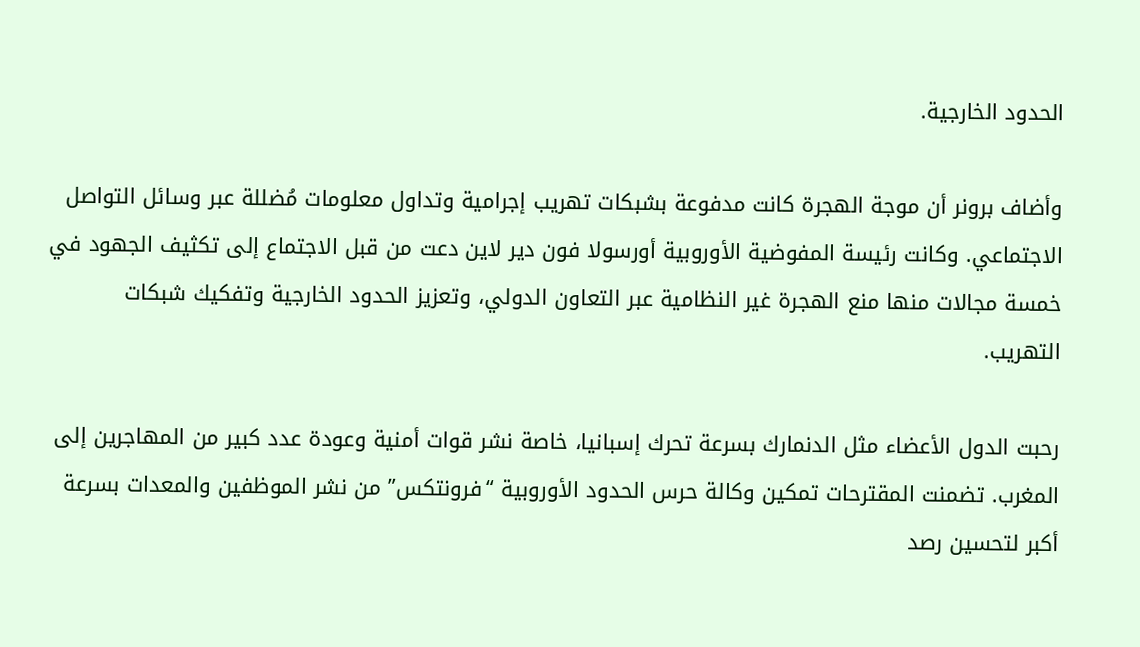الحدود الخارجية.

وأضاف برونر أن موجة الهجرة كانت مدفوعة بشبكات تهريب إجرامية وتداول معلومات مُضللة عبر وسائل التواصل الاجتماعي. وكانت رئيسة المفوضية الأوروبية أورسولا فون دير لاين دعت من قبل الاجتماع إلى تكثيف الجهود في خمسة مجالات منها منع الهجرة غير النظامية عبر التعاون الدولي، وتعزيز الحدود الخارجية وتفكيك شبكات التهريب.

رحبت الدول الأعضاء مثل الدنمارك بسرعة تحرك إسبانيا، خاصة نشر قوات أمنية وعودة عدد كبير من المهاجرين إلى المغرب. تضمنت المقترحات تمكين وكالة حرس الحدود الأوروبية “فرونتكس” من نشر الموظفين والمعدات بسرعة أكبر لتحسين رصد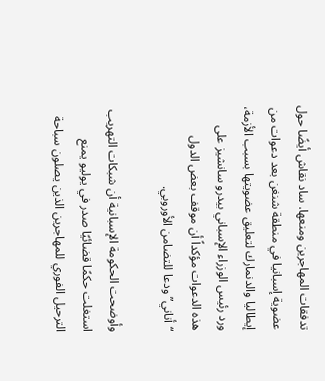تدفقات المهاجرين ومنعها. ساد نقاش أيضًا حول عضوية إسبانيا في منطقة شنغن بعد دعوات من إيطاليا والدنمارك لتعليق عضويتها بسبب الأزمة، ورد رئيس الوزراء الإسباني بيدرو سانشيز على هذه الدعوات مؤكداً أن موقف بعض الدول “أناني” ودعا للتضامن الأوروبي.

وأوضحت الحكومة الإسبانية أن شبكات التهريب استغلت حكمًا قضائيًا صدر في يوليو يمنع الترحيل الفوري للمهاجرين الذين يصلون سباحة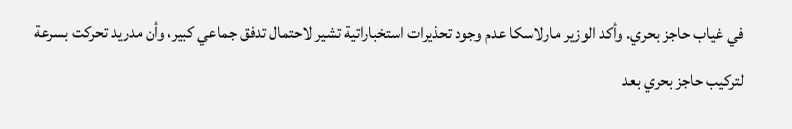في غياب حاجز بحري. وأكد الوزير مارلاسكا عدم وجود تحذيرات استخباراتية تشير لاحتمال تدفق جماعي كبير، وأن مدريد تحركت بسرعة لتركيب حاجز بحري بعد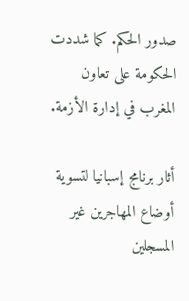صدور الحكم. كما شددت الحكومة على تعاون المغرب في إدارة الأزمة.

أثار برنامج إسبانيا لتسوية أوضاع المهاجرين غير المسجلين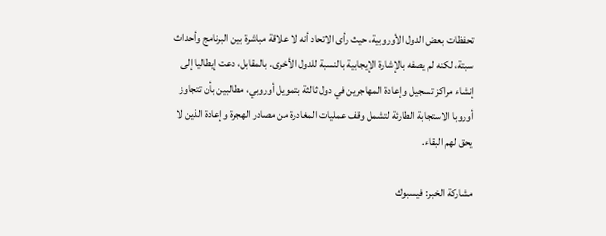تحفظات بعض الدول الأوروبية، حيث رأى الاتحاد أنه لا علاقة مباشرة بين البرنامج وأحداث سبتة، لكنه لم يصفه بالإشارة الإيجابية بالنسبة للدول الأخرى. بالمقابل، دعت إيطاليا إلى إنشاء مراكز تسجيل وإعادة المهاجرين في دول ثالثة بتمويل أوروبي، مطالبين بأن تتجاوز أوروبا الاستجابة الطارئة لتشمل وقف عمليات المغادرة من مصادر الهجرة وإعادة الذين لا يحق لهم البقاء.

مشاركة الخبر: فيسبوك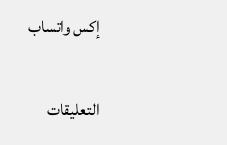إكس واتساب

التعليقات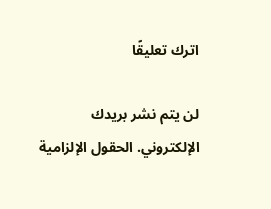اترك تعليقًا

لن يتم نشر بريدك الإلكتروني. الحقول الإلزامية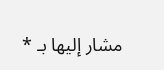مشار إليها بـ *